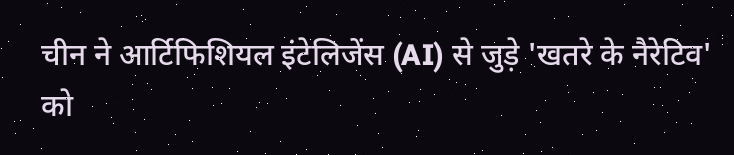चीन ने आर्टिफिशियल इंटेलिजेंस (AI) से जुड़े 'खतरे के नैरेटिव' को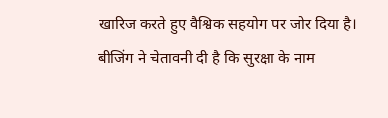खारिज करते हुए वैश्विक सहयोग पर जोर दिया है। बीजिंग ने चेतावनी दी है कि सुरक्षा के नाम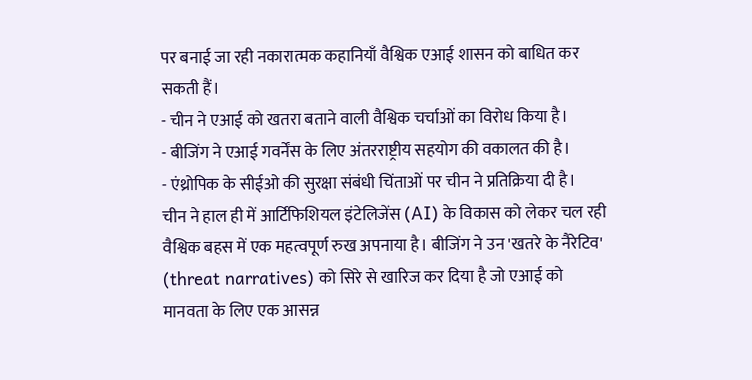पर बनाई जा रही नकारात्मक कहानियाँ वैश्विक एआई शासन को बाधित कर सकती हैं।
- चीन ने एआई को खतरा बताने वाली वैश्विक चर्चाओं का विरोध किया है।
- बीजिंग ने एआई गवर्नेंस के लिए अंतरराष्ट्रीय सहयोग की वकालत की है।
- एंथ्रोपिक के सीईओ की सुरक्षा संबंधी चिंताओं पर चीन ने प्रतिक्रिया दी है।
चीन ने हाल ही में आर्टिफिशियल इंटेलिजेंस (AI) के विकास को लेकर चल रही वैश्विक बहस में एक महत्वपूर्ण रुख अपनाया है। बीजिंग ने उन 'खतरे के नैरेटिव' (threat narratives) को सिरे से खारिज कर दिया है जो एआई को मानवता के लिए एक आसन्न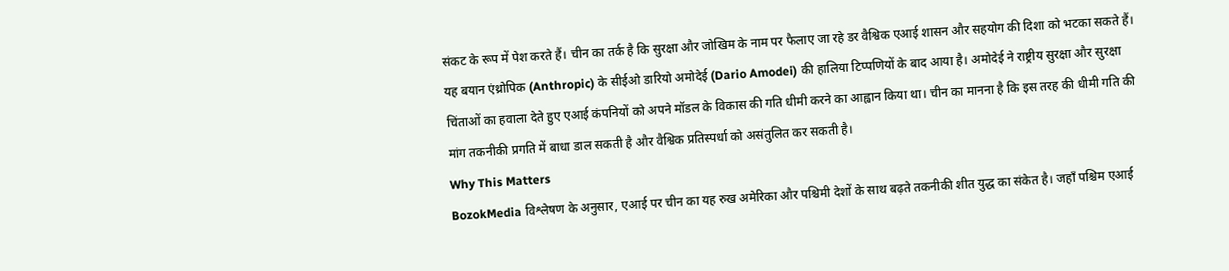संकट के रूप में पेश करते हैं। चीन का तर्क है कि सुरक्षा और जोखिम के नाम पर फैलाए जा रहे डर वैश्विक एआई शासन और सहयोग की दिशा को भटका सकते हैं।
यह बयान एंथ्रोपिक (Anthropic) के सीईओ डारियो अमोदेई (Dario Amodei) की हालिया टिप्पणियों के बाद आया है। अमोदेई ने राष्ट्रीय सुरक्षा और सुरक्षा चिंताओं का हवाला देते हुए एआई कंपनियों को अपने मॉडल के विकास की गति धीमी करने का आह्वान किया था। चीन का मानना है कि इस तरह की धीमी गति की मांग तकनीकी प्रगति में बाधा डाल सकती है और वैश्विक प्रतिस्पर्धा को असंतुलित कर सकती है।
Why This Matters
BozokMedia विश्लेषण के अनुसार, एआई पर चीन का यह रुख अमेरिका और पश्चिमी देशों के साथ बढ़ते तकनीकी शीत युद्ध का संकेत है। जहाँ पश्चिम एआई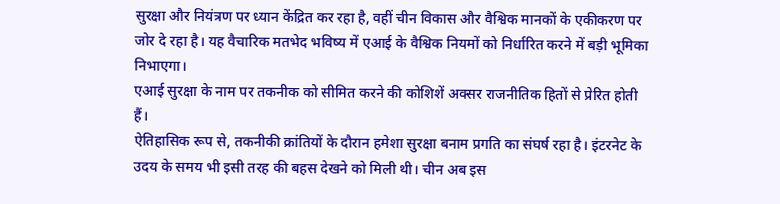सुरक्षा और नियंत्रण पर ध्यान केंद्रित कर रहा है, वहीं चीन विकास और वैश्विक मानकों के एकीकरण पर जोर दे रहा है। यह वैचारिक मतभेद भविष्य में एआई के वैश्विक नियमों को निर्धारित करने में बड़ी भूमिका निभाएगा।
एआई सुरक्षा के नाम पर तकनीक को सीमित करने की कोशिशें अक्सर राजनीतिक हितों से प्रेरित होती हैं।
ऐतिहासिक रूप से, तकनीकी क्रांतियों के दौरान हमेशा सुरक्षा बनाम प्रगति का संघर्ष रहा है। इंटरनेट के उदय के समय भी इसी तरह की बहस देखने को मिली थी। चीन अब इस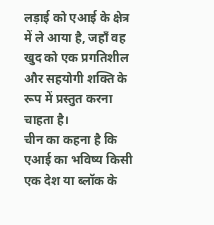लड़ाई को एआई के क्षेत्र में ले आया है, जहाँ वह खुद को एक प्रगतिशील और सहयोगी शक्ति के रूप में प्रस्तुत करना चाहता है।
चीन का कहना है कि एआई का भविष्य किसी एक देश या ब्लॉक के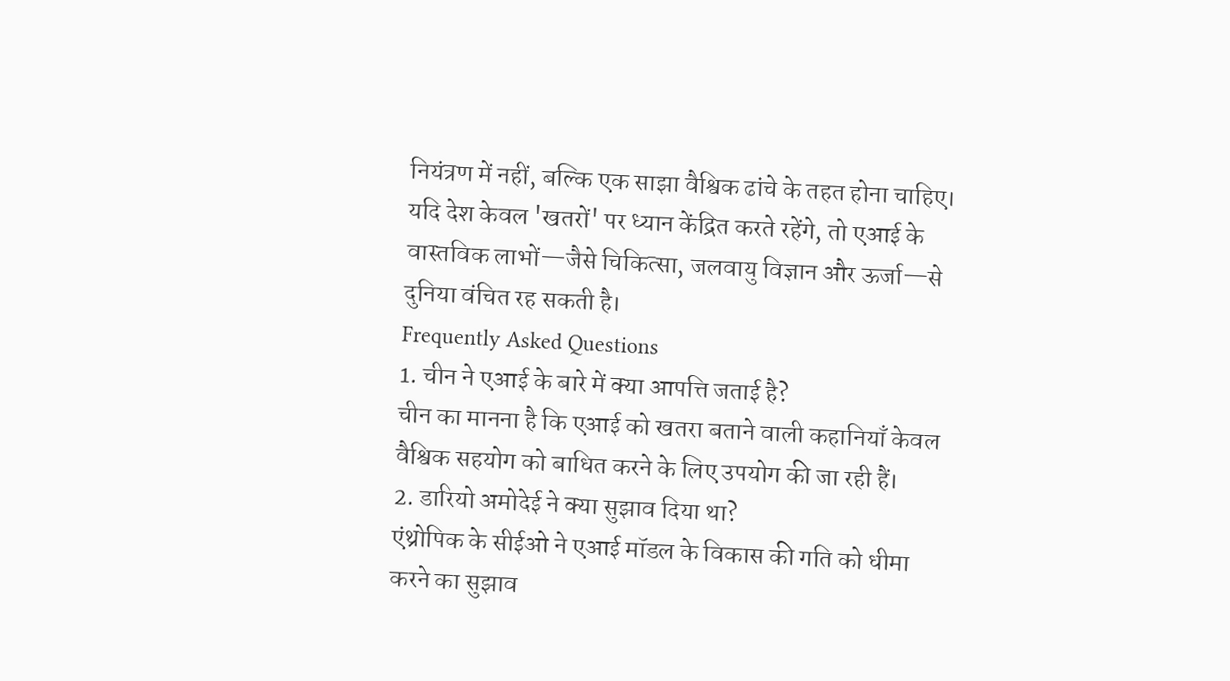नियंत्रण में नहीं, बल्कि एक साझा वैश्विक ढांचे के तहत होना चाहिए। यदि देश केवल 'खतरों' पर ध्यान केंद्रित करते रहेंगे, तो एआई के वास्तविक लाभों—जैसे चिकित्सा, जलवायु विज्ञान और ऊर्जा—से दुनिया वंचित रह सकती है।
Frequently Asked Questions
1. चीन ने एआई के बारे में क्या आपत्ति जताई है?
चीन का मानना है कि एआई को खतरा बताने वाली कहानियाँ केवल वैश्विक सहयोग को बाधित करने के लिए उपयोग की जा रही हैं।
2. डारियो अमोदेई ने क्या सुझाव दिया था?
एंथ्रोपिक के सीईओ ने एआई मॉडल के विकास की गति को धीमा करने का सुझाव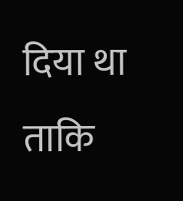दिया था ताकि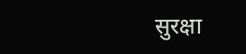सुरक्षा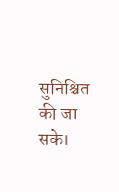सुनिश्चित की जा सके।